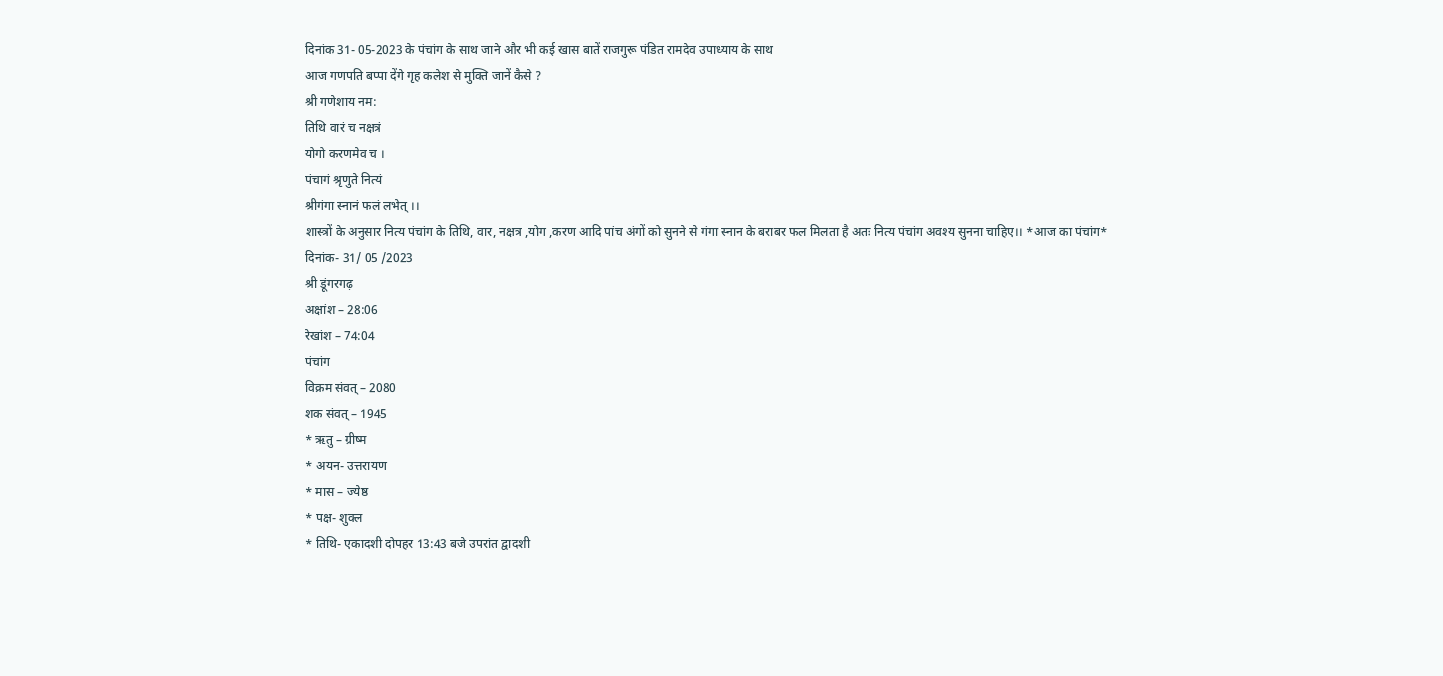दिनांक 31- 05-2023 के पंचांग के साथ जाने और भी कई खास बातें राजगुरू पंडित रामदेव उपाध्याय के साथ
आज गणपति बप्पा देंगे गृह कलेश से मुक्ति जानें कैसे ?
श्री गणेशाय नम:
तिथि वारं च नक्षत्रं
योगो करणमेव च ।
पंचागं श्रृणुते नित्यं
श्रीगंगा स्नानं फलं लभेत् ।।
शास्त्रों के अनुसार नित्य पंचांग के तिथि, वार, नक्षत्र ,योग ,करण आदि पांच अंगों को सुनने से गंगा स्नान के बराबर फल मिलता है अतः नित्य पंचांग अवश्य सुनना चाहिए।। *आज का पंचांग*
दिनांक- 31/ 05 /2023
श्री डूंगरगढ़
अक्षांश – 28:06
रेखांश – 74:04
पंचांग
विक्रम संवत् – 2080
शक संवत् – 1945
* ऋतु – ग्रीष्म
* अयन- उत्तरायण
* मास – ज्येष्ठ
* पक्ष- शुक्ल
* तिथि- एकादशी दोपहर 13:43 बजे उपरांत द्वादशी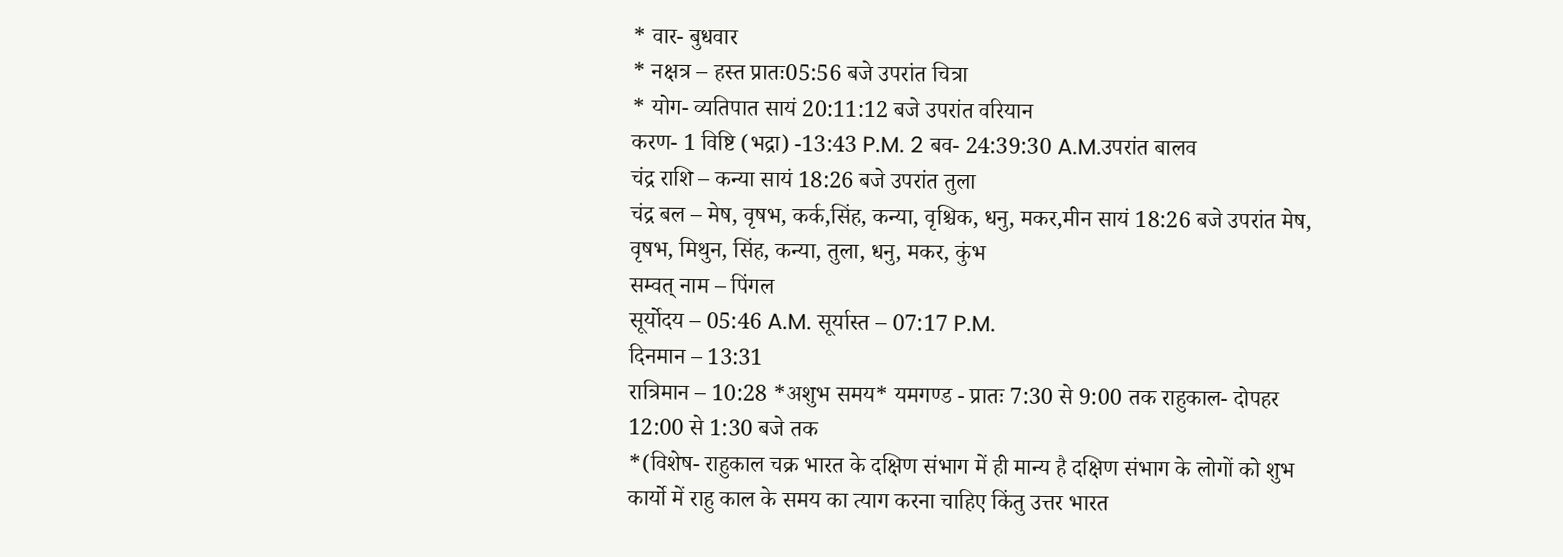* वार- बुधवार
* नक्षत्र – हस्त प्रातः05:56 बजे उपरांत चित्रा
* योग- व्यतिपात सायं 20:11:12 बजे उपरांत वरियान
करण- 1 विष्टि (भद्रा) -13:43 P.M. 2 बव- 24:39:30 A.M.उपरांत बालव
चंद्र राशि – कन्या सायं 18:26 बजे उपरांत तुला
चंद्र बल – मेष, वृषभ, कर्क,सिंह, कन्या, वृश्चिक, धनु, मकर,मीन सायं 18:26 बजे उपरांत मेष, वृषभ, मिथुन, सिंह, कन्या, तुला, धनु, मकर, कुंभ
सम्वत् नाम – पिंगल
सूर्योदय – 05:46 A.M. सूर्यास्त – 07:17 P.M.
दिनमान – 13:31
रात्रिमान – 10:28 *अशुभ समय* यमगण्ड - प्रातः 7:30 से 9:00 तक राहुकाल- दोपहर 12:00 से 1:30 बजे तक
*(विशेष- राहुकाल चक्र भारत के दक्षिण संभाग में ही मान्य है दक्षिण संभाग के लोगों को शुभ कार्यो में राहु काल के समय का त्याग करना चाहिए किंतु उत्तर भारत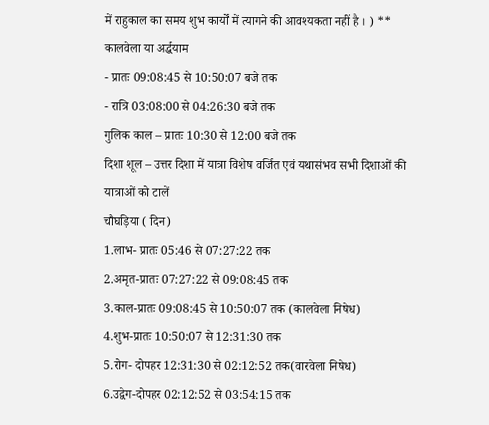में राहुकाल का समय शुभ कार्यों में त्यागने की आवश्यकता नहीं है । ) **
कालवेला या अर्द्धयाम
- प्रातः 09:08:45 से 10:50:07 बजे तक
- रात्रि 03:08:00 से 04:26:30 बजे तक
गुलिक काल – प्रातः 10:30 से 12:00 बजे तक
दिशा शूल – उत्तर दिशा में यात्रा विशेष वर्जित एवं यथासंभव सभी दिशाओं की यात्राओं को टालें
चौघड़िया ( दिन)
1.लाभ- प्रातः 05:46 से 07:27:22 तक
2.अमृत-प्रातः 07:27:22 से 09:08:45 तक
3.काल-प्रातः 09:08:45 से 10:50:07 तक (कालवेला निषेध)
4.शुभ-प्रातः 10:50:07 से 12:31:30 तक
5.रोग- दोपहर 12:31:30 से 02:12:52 तक(वारवेला निषेध)
6.उद्वेग-दोपहर 02:12:52 से 03:54:15 तक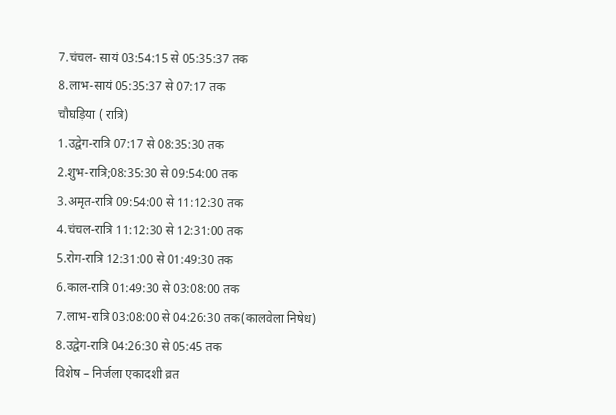7.चंचल- सायं 03:54:15 से 05:35:37 तक
8.लाभ-सायं 05:35:37 से 07:17 तक
चौघड़िया ( रात्रि)
1.उद्वेग-रात्रि 07:17 से 08:35:30 तक
2.शुभ-रात्रि;08:35:30 से 09:54:00 तक
3.अमृत-रात्रि 09:54:00 से 11:12:30 तक
4.चंचल-रात्रि 11:12:30 से 12:31:00 तक
5.रोग-रात्रि 12:31:00 से 01:49:30 तक
6.काल-रात्रि 01:49:30 से 03:08:00 तक
7.लाभ-रात्रि 03:08:00 से 04:26:30 तक(कालवेला निषेध)
8.उद्वेग-रात्रि 04:26:30 से 05:45 तक
विशेष – निर्जला एकादशी व्रत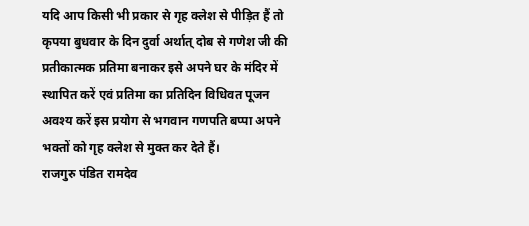यदि आप किसी भी प्रकार से गृह क्लेश से पीड़ित हैं तो कृपया बुधवार के दिन दुर्वा अर्थात् दोब से गणेश जी की प्रतीकात्मक प्रतिमा बनाकर इसे अपने घर के मंदिर में स्थापित करें एवं प्रतिमा का प्रतिदिन विधिवत पूजन अवश्य करें इस प्रयोग से भगवान गणपति बप्पा अपने भक्तों को गृह क्लेश से मुक्त कर देते हैं।
राजगुरु पंडित रामदेव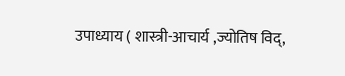उपाध्याय ( शास्त्री-आचार्य ,ज्योतिष विद्,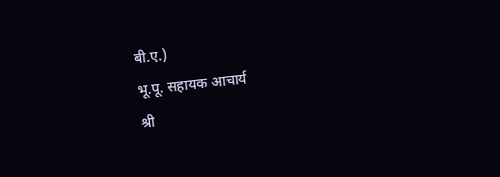बी.ए.)
भू.पू. सहायक आचार्य
श्री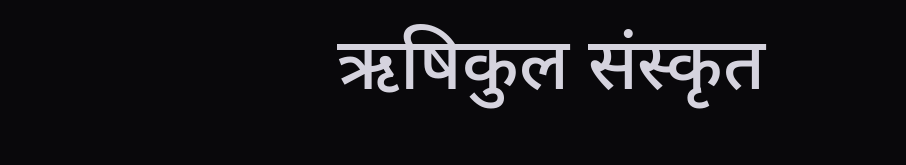ऋषिकुल संस्कृत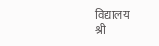विद्यालय
श्री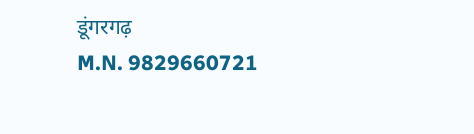डूंगरगढ़
M.N. 9829660721